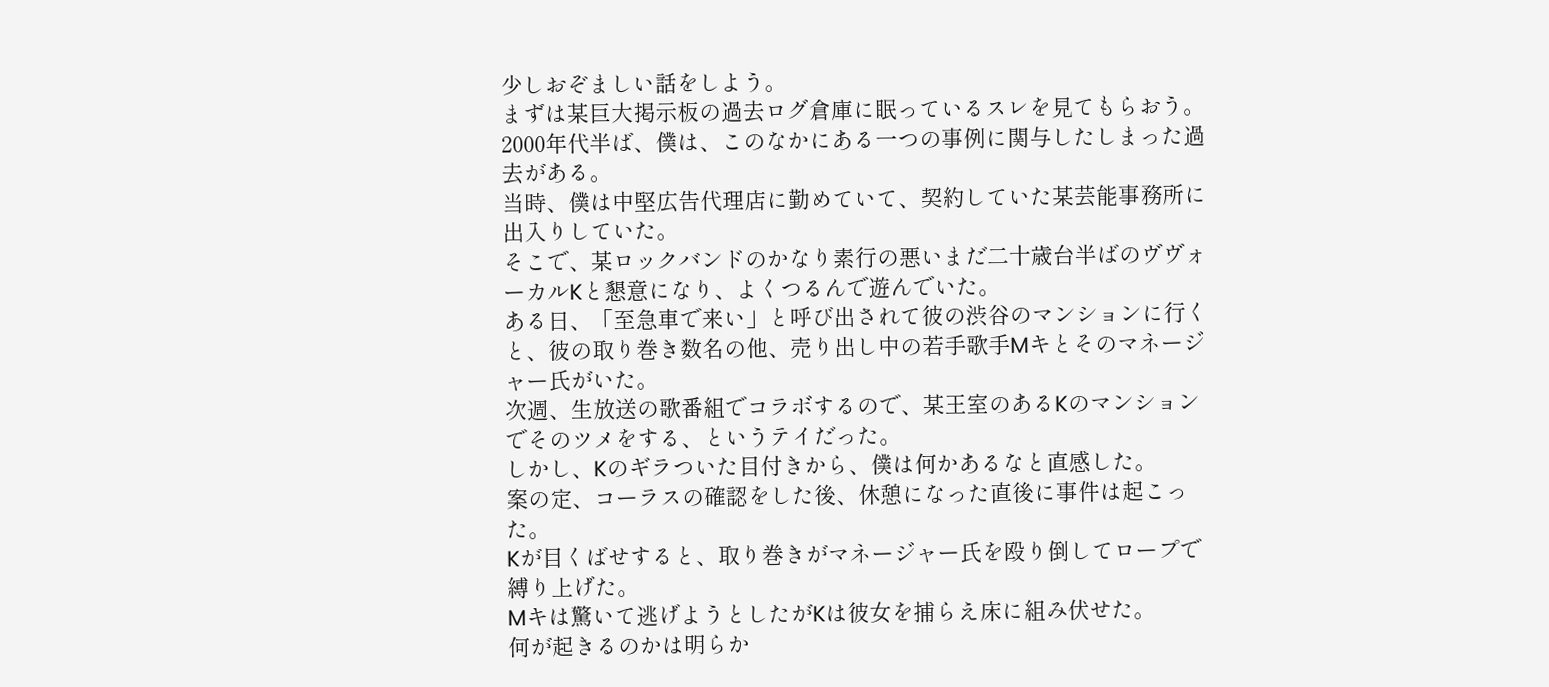少しおぞましい話をしよう。
まずは某巨大掲示板の過去ログ倉庫に眠っているスレを見てもらおう。
2000年代半ば、僕は、このなかにある一つの事例に関与したしまった過去がある。
当時、僕は中堅広告代理店に勤めていて、契約していた某芸能事務所に出入りしていた。
そこで、某ロックバンドのかなり素行の悪いまだ二十歳台半ばのヴヴォーカルKと懇意になり、よくつるんで遊んでいた。
ある日、「至急車で来い」と呼び出されて彼の渋谷のマンションに行くと、彼の取り巻き数名の他、売り出し中の若手歌手Mキとそのマネージャー氏がいた。
次週、生放送の歌番組でコラボするので、某王室のあるKのマンションでそのツメをする、というテイだった。
しかし、Kのギラついた目付きから、僕は何かあるなと直感した。
案の定、コーラスの確認をした後、休憩になった直後に事件は起こった。
Kが目くばせすると、取り巻きがマネージャー氏を殴り倒してロープで縛り上げた。
Mキは驚いて逃げようとしたがKは彼女を捕らえ床に組み伏せた。
何が起きるのかは明らか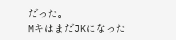だった。
MキはまだJKになった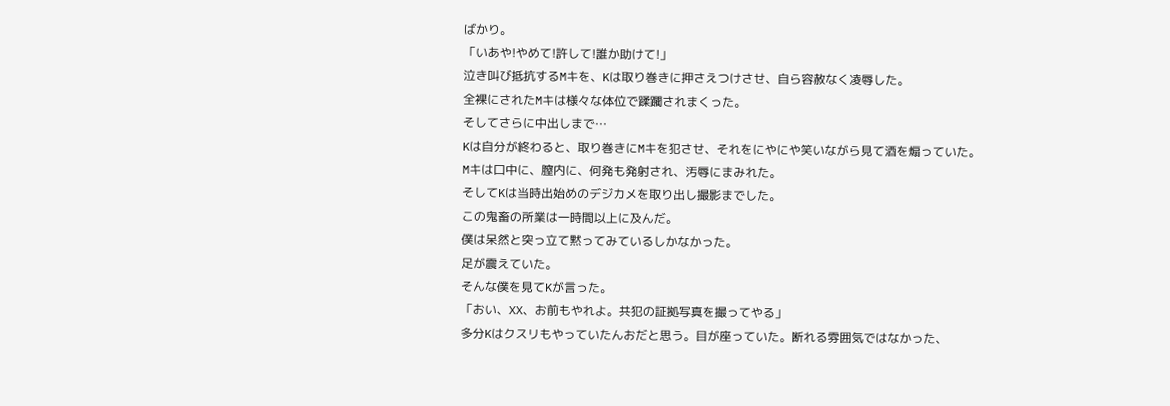ばかり。
「いあや!やめて!許して!誰か助けて!」
泣き叫び抵抗するMキを、Kは取り巻きに押さえつけさせ、自ら容赦なく凌辱した。
全裸にされたMキは様々な体位で蹂躙されまくった。
そしてさらに中出しまで…
Kは自分が終わると、取り巻きにMキを犯させ、それをにやにや笑いながら見て酒を煽っていた。
Mキは口中に、膣内に、何発も発射され、汚辱にまみれた。
そしてKは当時出始めのデジカメを取り出し撮影までした。
この鬼畜の所業は一時間以上に及んだ。
僕は呆然と突っ立て黙ってみているしかなかった。
足が震えていた。
そんな僕を見てKが言った。
「おい、XX、お前もやれよ。共犯の証拠写真を撮ってやる」
多分Kはクスリもやっていたんおだと思う。目が座っていた。断れる雰囲気ではなかった、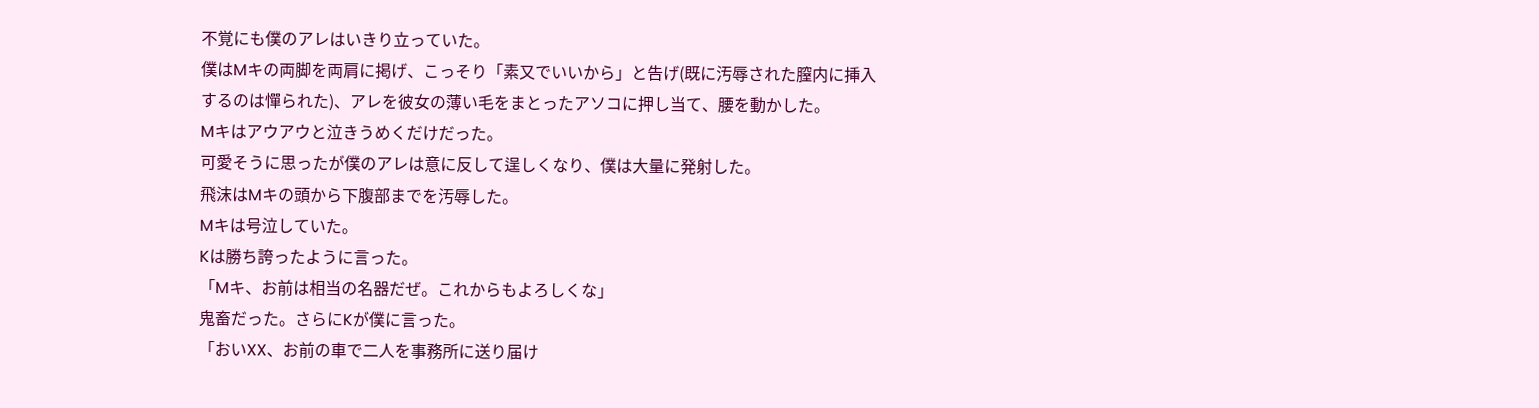不覚にも僕のアレはいきり立っていた。
僕はMキの両脚を両肩に掲げ、こっそり「素又でいいから」と告げ(既に汚辱された膣内に挿入するのは憚られた)、アレを彼女の薄い毛をまとったアソコに押し当て、腰を動かした。
Mキはアウアウと泣きうめくだけだった。
可愛そうに思ったが僕のアレは意に反して逞しくなり、僕は大量に発射した。
飛沫はMキの頭から下腹部までを汚辱した。
Mキは号泣していた。
Kは勝ち誇ったように言った。
「Mキ、お前は相当の名器だぜ。これからもよろしくな」
鬼畜だった。さらにKが僕に言った。
「おいXX、お前の車で二人を事務所に送り届け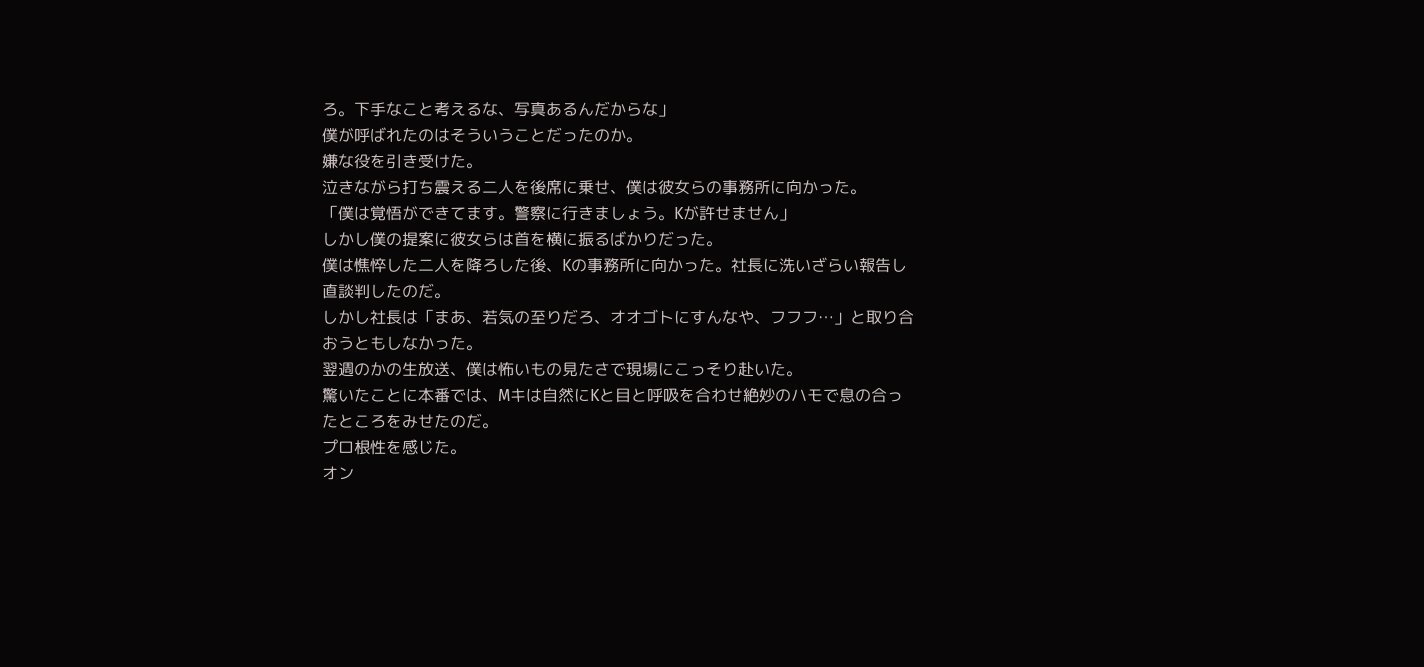ろ。下手なこと考えるな、写真あるんだからな」
僕が呼ばれたのはそういうことだったのか。
嫌な役を引き受けた。
泣きながら打ち震える二人を後席に乗せ、僕は彼女らの事務所に向かった。
「僕は覚悟ができてます。警察に行きましょう。Kが許せません」
しかし僕の提案に彼女らは首を横に振るばかりだった。
僕は憔悴した二人を降ろした後、Kの事務所に向かった。社長に洗いざらい報告し直談判したのだ。
しかし社長は「まあ、若気の至りだろ、オオゴトにすんなや、フフフ…」と取り合おうともしなかった。
翌週のかの生放送、僕は怖いもの見たさで現場にこっそり赴いた。
驚いたことに本番では、Mキは自然にKと目と呼吸を合わせ絶妙のハモで息の合ったところをみせたのだ。
プロ根性を感じた。
オン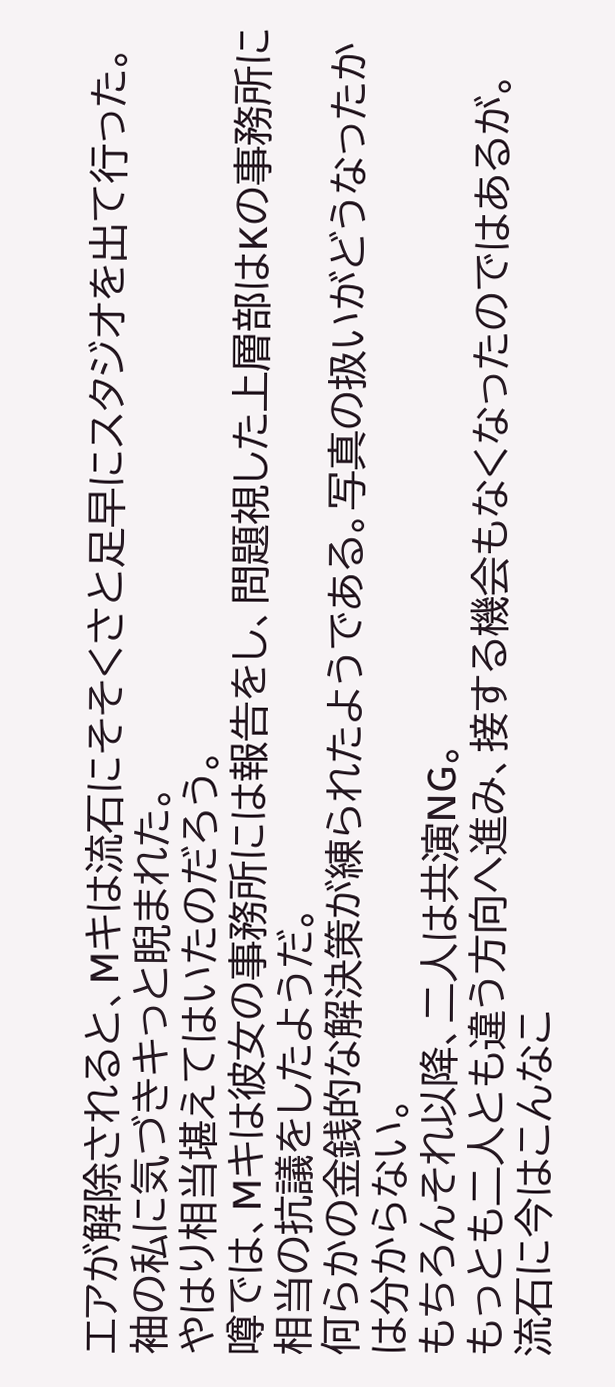エアが解除されると、Mキは流石にそそくさと足早にスタジオを出て行った。
袖の私に気づきキっと睨まれた。
やはり相当堪えてはいたのだろう。
噂では、Mキは彼女の事務所には報告をし、問題視した上層部はKの事務所に相当の抗議をしたようだ。
何らかの金銭的な解決策が練られたようである。写真の扱いがどうなったかは分からない。
もちろんそれ以降、二人は共演NG。
もっとも二人とも違う方向へ進み、接する機会もなくなったのではあるが。
流石に今はこんなこ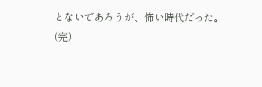とないであろうが、怖い時代だった。
(完)